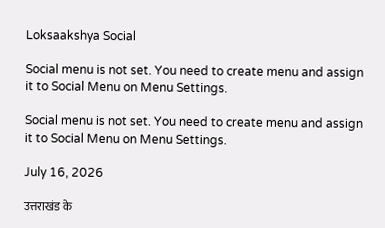Loksaakshya Social

Social menu is not set. You need to create menu and assign it to Social Menu on Menu Settings.

Social menu is not set. You need to create menu and assign it to Social Menu on Menu Settings.

July 16, 2026

उत्तराखंड के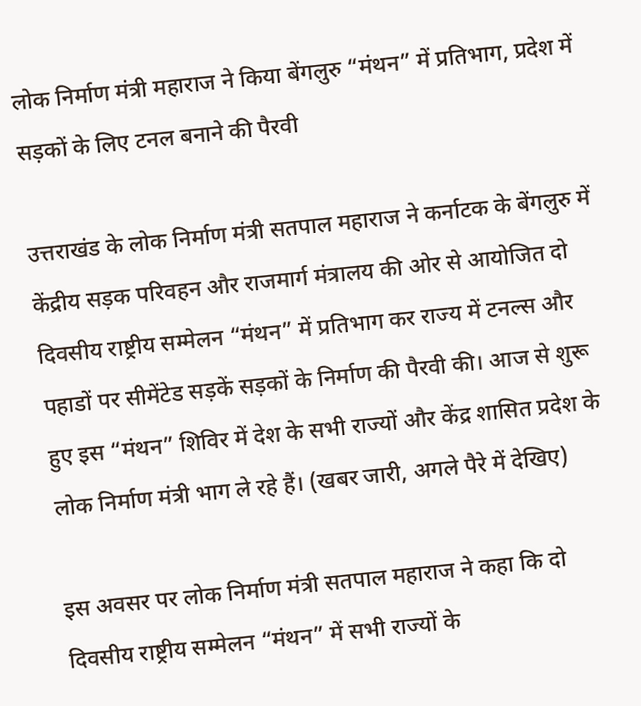लोक निर्माण मंत्री महाराज ने किया बेंगलुरु “मंथन” में प्रतिभाग, प्रदेश में सड़कों के लिए टनल बनाने की पैरवी

उत्तराखंड के लोक निर्माण मंत्री सतपाल महाराज ने कर्नाटक के बेंगलुरु में केंद्रीय सड़क परिवहन और राजमार्ग मंत्रालय की ओर से आयोजित दो दिवसीय राष्ट्रीय सम्मेलन “मंथन” में प्रतिभाग कर राज्य में टनल्स और पहाडों पर सीमेंटेड सड़कें सड़कों के निर्माण की पैरवी की। आज से शुरू हुए इस “मंथन” शिविर में देश के सभी राज्यों और केंद्र शासित प्रदेश के लोक निर्माण मंत्री भाग ले रहे हैं। (खबर जारी, अगले पैरे में देखिए)

इस अवसर पर लोक निर्माण मंत्री सतपाल महाराज ने कहा कि दो दिवसीय राष्ट्रीय सम्मेलन “मंथन” में सभी राज्यों के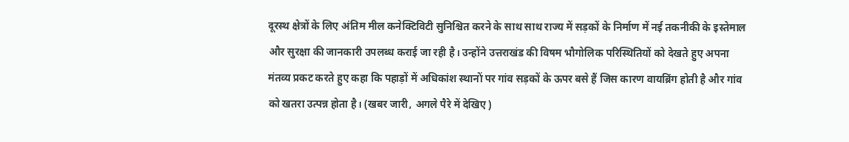दूरस्थ क्षेत्रों के लिए अंतिम मील कनेक्टिविटी सुनिश्चित करने के साथ साथ राज्य में सड़कों के निर्माण में नई तकनीकी के इस्तेमाल और सुरक्षा की जानकारी उपलब्ध कराई जा रही है। उन्होंने उत्तराखंड की विषम भौगोलिक परिस्थितियों को देखते हुए अपना मंतव्य प्रकट करते हुए कहा कि पहाड़ों में अधिकांश स्थानों पर गांव सड़कों के ऊपर बसे हैं जिस कारण वायब्रिंग होती है और गांव को खतरा उत्पन्न होता है। (खबर जारी, अगले पैरे में देखिए)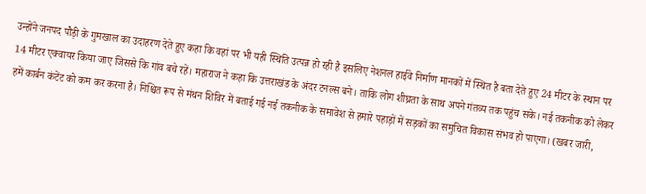उन्होंने जनपद पौड़ी के गुमखाल का उदाहरण देते हुए कहा कि वहां पर भी यही स्थिति उत्पन्न हो रही है इसलिए नेशनल हाईवे निर्माण मानकों में स्थित है बता देते हुए 24 मीटर के स्थान पर 14 मीटर एक्वायर किया जाए जिससे कि गांव बचे रहें। महाराज ने कहा कि उत्तराखंड के अंदर टनल्स बने। ताकि लोग शीघ्रता के साथ अपने गंतव्य तक पहुंच सके। नई तकनीक को लेकर हमें कार्बन कंटेंट को कम कर करना है। निश्चित रूप से मंथन शिविर में बताई गई नई तकनीक के समावेश से हमारे पहाड़ों में सड़कों का समुचित विकास संभव हो पाएगा। (खबर जारी,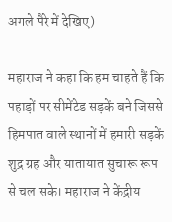अगले पैरे में देखिए)

महाराज ने कहा कि हम चाहते हैं कि पहाड़ों पर सीमेंटेड सड़कें बने जिससे हिमपात वाले स्थानों में हमारी सड़कें शुद्र ग्रह और यातायात सुचारू रूप से चल सके। महाराज ने केंद्रीय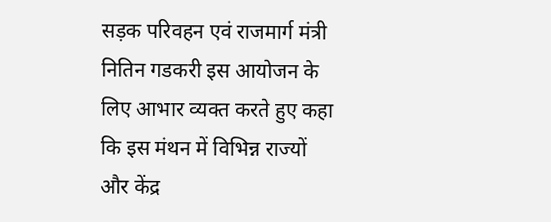सड़क परिवहन एवं राजमार्ग मंत्री नितिन गडकरी इस आयोजन के लिए आभार व्यक्त करते हुए कहा कि इस मंथन में विभिन्न राज्यों और केंद्र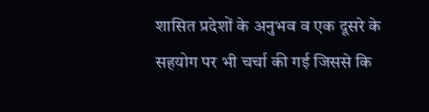शासित प्रदेशों के अनुभव व एक दूसरे के सहयोग पर भी चर्चा की गई जिससे कि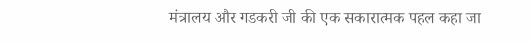मंत्रालय और गडकरी जी की एक सकारात्मक पहल कहा जा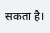सकता है।